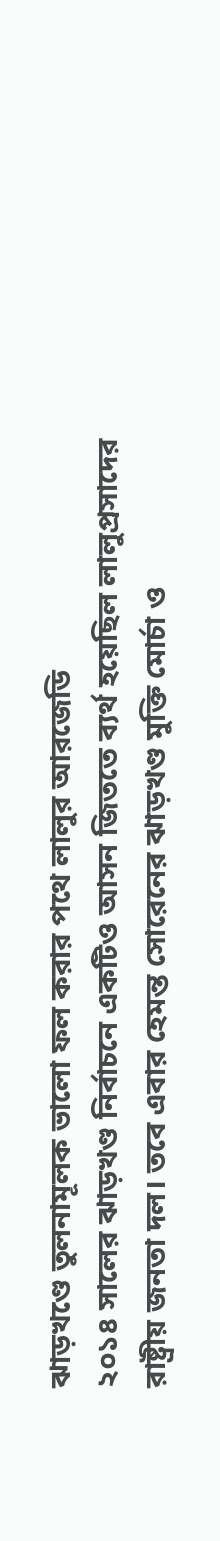ঝাড়খণ্ডে তুলনামূলক ভালো ফল করার পথে লালুর আরজেডি
২০১৪ সালের ঝাড়খণ্ড নির্বাচনে একটিও আসন জিততে ব্যর্থ হয়েছিল লালুপ্রসাদের রাষ্ট্রীয় জনতা দল। তবে এবার হেমন্ত সোরেনের ঝাড়খণ্ড মুক্তি মোর্চা ও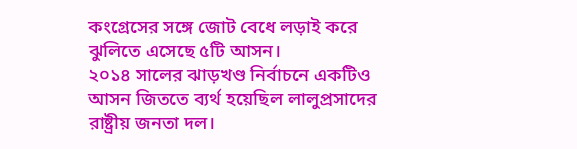কংগ্রেসের সঙ্গে জোট বেধে লড়াই করে ঝুলিতে এসেছে ৫টি আসন।
২০১৪ সালের ঝাড়খণ্ড নির্বাচনে একটিও আসন জিততে ব্যর্থ হয়েছিল লালুপ্রসাদের রাষ্ট্রীয় জনতা দল।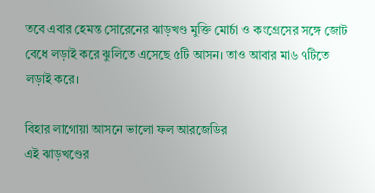তবে এবার হেমন্ত সোরেনের ঝাড়খণ্ড মুক্তি মোর্চা ও কংগ্রেসের সঙ্গে জোট বেধে লড়াই করে ঝুলিতে এসেছে ৫টি আসন। তাও আবার মা৬ ৭টিতে লড়াই করে।

বিহার লাগোয়া আসনে ভালো ফল আরজেডির
এই ঝাড়খণ্ডের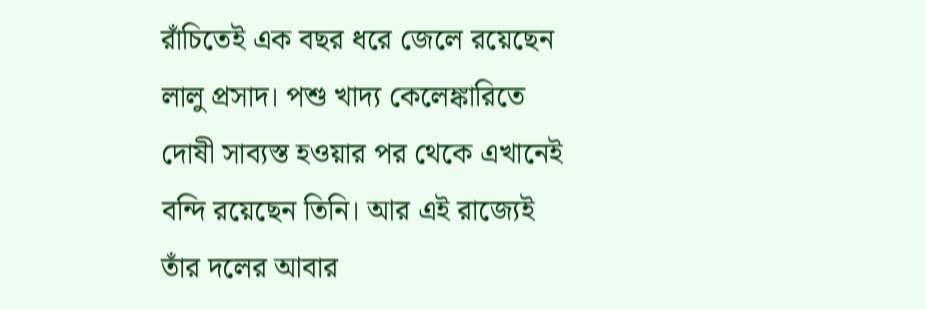রাঁচিতেই এক বছর ধরে জেলে রয়েছেন লালু প্রসাদ। পশু খাদ্য কেলেঙ্কারিতে দোষী সাব্যস্ত হওয়ার পর থেকে এখানেই বন্দি রয়েছেন তিনি। আর এই রাজ্যেই তাঁর দলের আবার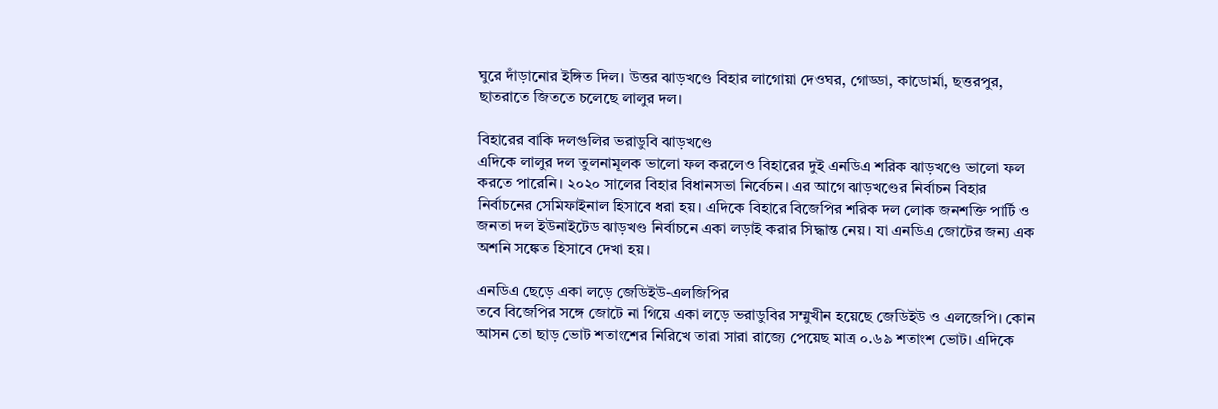ঘুরে দাঁড়ানোর ইঙ্গিত দিল। উত্তর ঝাড়খণ্ডে বিহার লাগোয়া দেওঘর, গোড্ডা, কাডোর্মা, ছত্তরপুর, ছাতরাতে জিততে চলেছে লালুর দল।

বিহারের বাকি দলগুলির ভরাডুবি ঝাড়খণ্ডে
এদিকে লালুর দল তুলনামূলক ভালো ফল করলেও বিহারের দুই এনডিএ শরিক ঝাড়খণ্ডে ভালো ফল করতে পারেনি। ২০২০ সালের বিহার বিধানসভা নির্বেচন। এর আগে ঝাড়খণ্ডের নির্বাচন বিহার নির্বাচনের সেমিফাইনাল হিসাবে ধরা হয়। এদিকে বিহারে বিজেপির শরিক দল লোক জনশক্তি পার্টি ও জনতা দল ইউনাইটেড ঝাড়খণ্ড নির্বাচনে একা লড়াই করার সিদ্ধান্ত নেয়। যা এনডিএ জোটের জন্য এক অশনি সঙ্কেত হিসাবে দেখা হয়।

এনডিএ ছেড়ে একা লড়ে জেডিইউ-এলজিপির
তবে বিজেপির সঙ্গে জোটে না গিয়ে একা লড়ে ভরাডুবির সম্মুখীন হয়েছে জেডিইউ ও এলজেপি। কোন আসন তো ছাড় ভোট শতাংশের নিরিখে তারা সারা রাজ্যে পেয়েছ মাত্র ০.৬৯ শতাংশ ভোট। এদিকে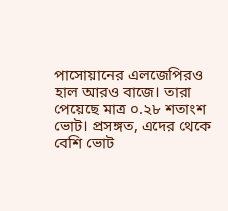পাসোয়ানের এলজেপিরও হাল আরও বাজে। তারা পেয়েছে মাত্র ০.২৮ শতাংশ ভোট। প্রসঙ্গত, এদের থেকে বেশি ভোট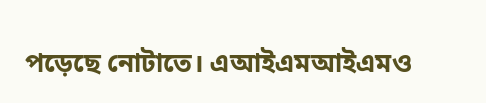পড়েছে নোটাতে। এআইএমআইএমও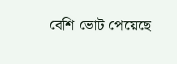বেশি ভোট পেয়েছে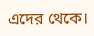এদের থেকে।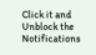Click it and Unblock the Notifications